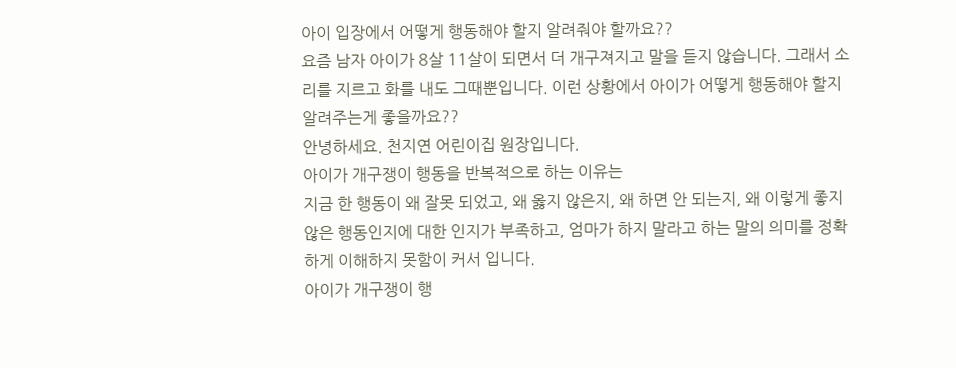아이 입장에서 어떻게 행동해야 할지 알려줘야 할까요??
요즘 남자 아이가 8살 11살이 되면서 더 개구져지고 말을 듣지 않습니다. 그래서 소리를 지르고 화를 내도 그때뿐입니다. 이런 상황에서 아이가 어떻게 행동해야 할지 알려주는게 좋을까요??
안녕하세요. 천지연 어린이집 원장입니다.
아이가 개구쟁이 행동을 반복적으로 하는 이유는
지금 한 행동이 왜 잘못 되었고, 왜 옳지 않은지, 왜 하면 안 되는지, 왜 이렇게 좋지 않은 행동인지에 대한 인지가 부족하고, 엄마가 하지 말라고 하는 말의 의미를 정확하게 이해하지 못함이 커서 입니다.
아이가 개구쟁이 행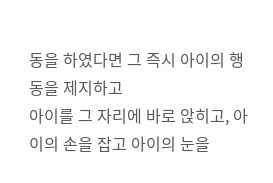동을 하였다면 그 즉시 아이의 행동을 제지하고
아이를 그 자리에 바로 앉히고, 아이의 손을 잡고 아이의 눈을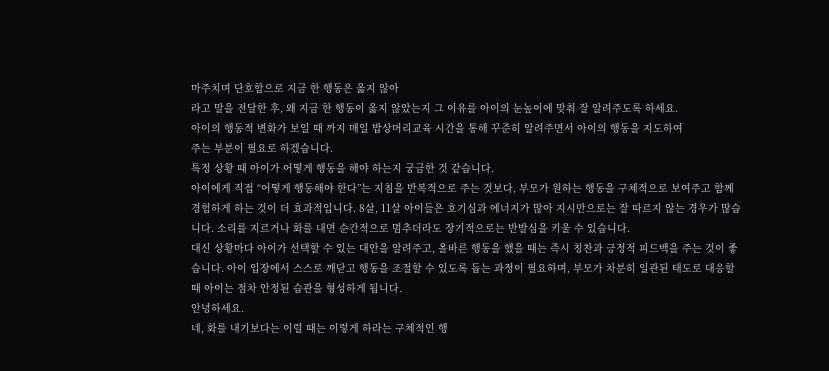마주치며 단호함으로 지금 한 행동은 옳지 않아
라고 말을 전달한 후, 왜 지금 한 행동이 옳지 않았는지 그 이유를 아이의 눈높이에 맞춰 잘 알려주도록 하세요.
아이의 행동적 변화가 보일 때 까지 매일 밥상머리교육 시간을 통해 꾸준히 알려주면서 아이의 행동을 지도하여
주는 부분이 필요로 하겠습니다.
특정 상황 때 아이가 어떻게 행동을 해야 하는지 궁금한 것 같습니다.
아이에게 직접 “어떻게 행동해야 한다”는 지침을 반복적으로 주는 것보다, 부모가 원하는 행동을 구체적으로 보여주고 함께 경험하게 하는 것이 더 효과적입니다. 8살, 11살 아이들은 호기심과 에너지가 많아 지시만으로는 잘 따르지 않는 경우가 많습니다. 소리를 지르거나 화를 내면 순간적으로 멈추더라도 장기적으로는 반발심을 키울 수 있습니다.
대신 상황마다 아이가 선택할 수 있는 대안을 알려주고, 올바른 행동을 했을 때는 즉시 칭찬과 긍정적 피드백을 주는 것이 좋습니다. 아이 입장에서 스스로 깨닫고 행동을 조절할 수 있도록 돕는 과정이 필요하며, 부모가 차분히 일관된 태도로 대응할 때 아이는 점차 안정된 습관을 형성하게 됩니다.
안녕하세요.
네, 화를 내기보다는 이럴 때는 이렇게 하라는 구체적인 행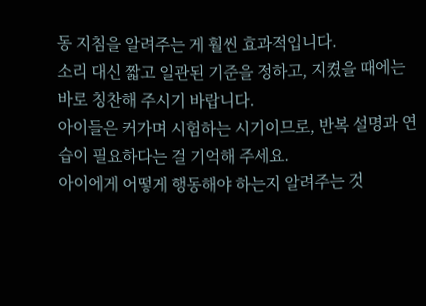동 지침을 알려주는 게 훨씬 효과적입니다.
소리 대신 짧고 일관된 기준을 정하고, 지켰을 때에는 바로 칭찬해 주시기 바랍니다.
아이들은 커가며 시험하는 시기이므로, 반복 설명과 연습이 필요하다는 걸 기억해 주세요.
아이에게 어떻게 행동해야 하는지 알려주는 것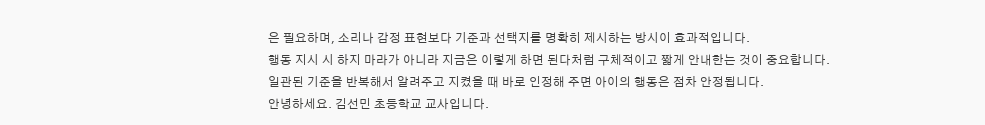은 필요하며, 소리나 감정 표현보다 기준과 선택지를 명확히 제시하는 방시이 효과적입니다.
행동 지시 시 하지 마라가 아니라 지금은 이렇게 하면 된다처럼 구체적이고 짧게 안내한는 것이 중요합니다.
일관된 기준을 반복해서 알려주고 지켰을 때 바로 인정해 주면 아이의 행동은 점차 안정됩니다.
안녕하세요. 김선민 초등학교 교사입니다.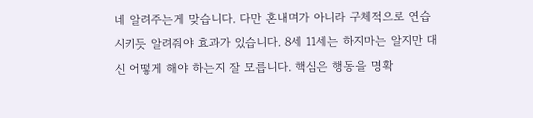네 알려주는게 맞습니다. 다만 혼내며가 아니라 구체적으로 연습시키듯 알려줘야 효과가 있습니다. 8세 11세는 하지마는 알지만 대신 어떻게 해야 하는지 잘 모릅니다. 핵심은 행동을 명확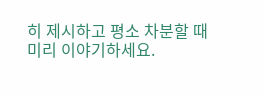히 제시하고 평소 차분할 때 미리 이야기하세요.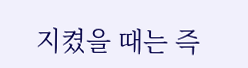지켰을 때는 즉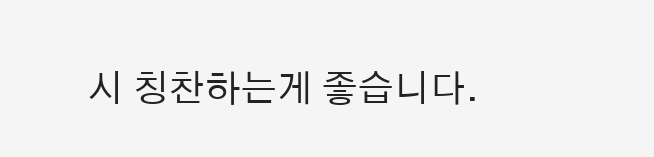시 칭찬하는게 좋습니다.